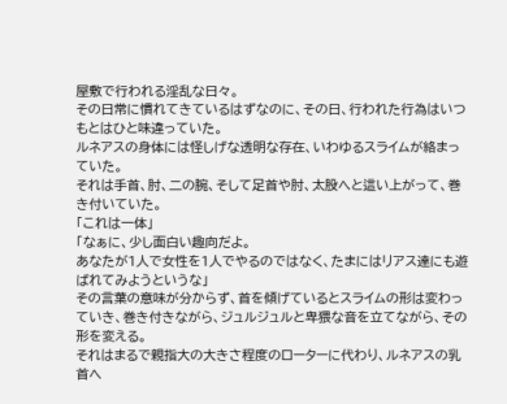屋敷で行われる淫乱な日々。
その日常に慣れてきているはずなのに、その日、行われた行為はいつもとはひと味違っていた。
ルネアスの身体には怪しげな透明な存在、いわゆるスライムが絡まっていた。
それは手首、肘、二の腕、そして足首や肘、太股へと這い上がって、巻き付いていた。
「これは一体」
「なぁに、少し面白い趣向だよ。
あなたが1人で女性を1人でやるのではなく、たまにはリアス達にも遊ばれてみようというな」
その言葉の意味が分からず、首を傾げているとスライムの形は変わっていき、巻き付きながら、ジュルジュルと卑猥な音を立てながら、その形を変える。
それはまるで親指大の大きさ程度のローターに代わり、ルネアスの乳首へ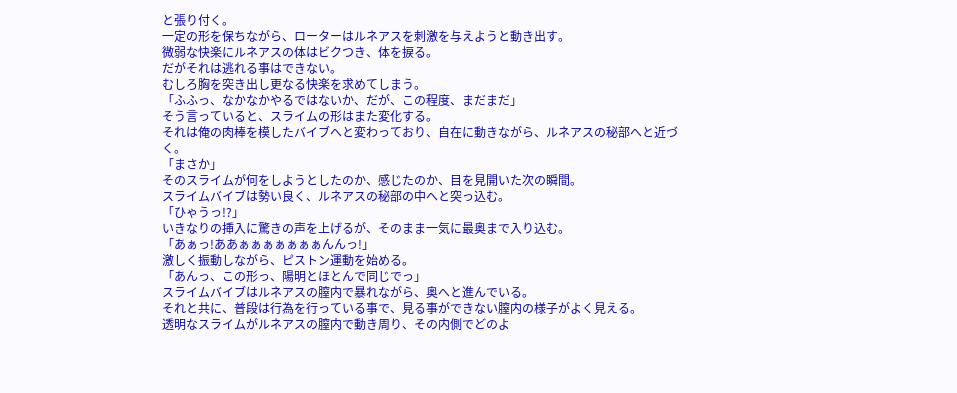と張り付く。
一定の形を保ちながら、ローターはルネアスを刺激を与えようと動き出す。
微弱な快楽にルネアスの体はビクつき、体を捩る。
だがそれは逃れる事はできない。
むしろ胸を突き出し更なる快楽を求めてしまう。
「ふふっ、なかなかやるではないか、だが、この程度、まだまだ」
そう言っていると、スライムの形はまた変化する。
それは俺の肉棒を模したバイブへと変わっており、自在に動きながら、ルネアスの秘部へと近づく。
「まさか」
そのスライムが何をしようとしたのか、感じたのか、目を見開いた次の瞬間。
スライムバイブは勢い良く、ルネアスの秘部の中へと突っ込む。
「ひゃうっ!?」
いきなりの挿入に驚きの声を上げるが、そのまま一気に最奥まで入り込む。
「あぁっ!ああぁぁぁぁぁぁぁんんっ!」
激しく振動しながら、ピストン運動を始める。
「あんっ、この形っ、陽明とほとんで同じでっ」
スライムバイブはルネアスの膣内で暴れながら、奥へと進んでいる。
それと共に、普段は行為を行っている事で、見る事ができない膣内の様子がよく見える。
透明なスライムがルネアスの膣内で動き周り、その内側でどのよ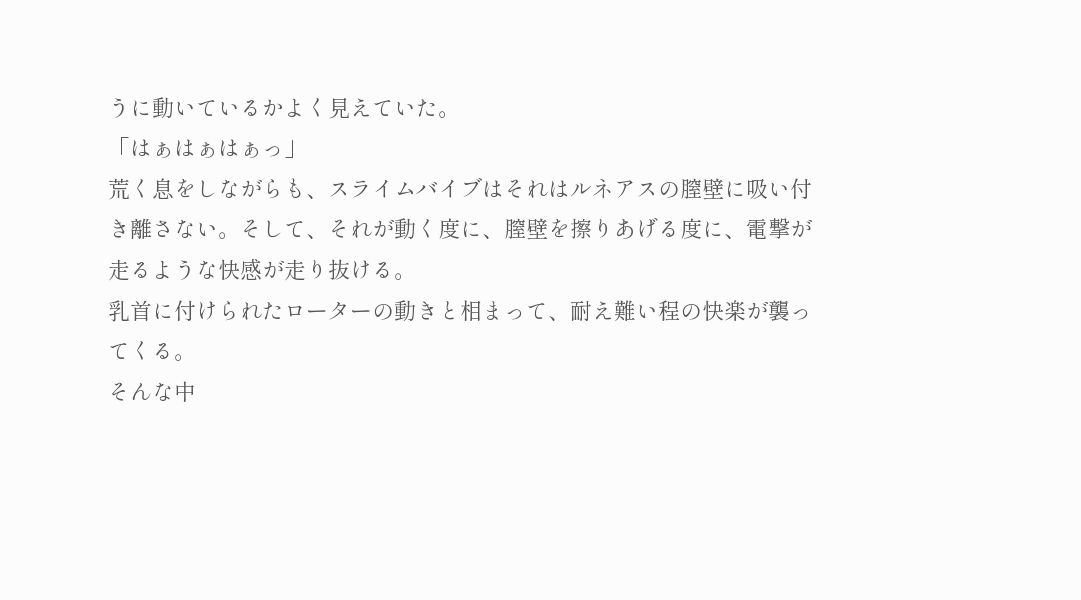うに動いているかよく見えていた。
「はぁはぁはぁっ」
荒く息をしながらも、スライムバイブはそれはルネアスの膣壁に吸い付き離さない。そして、それが動く度に、膣壁を擦りあげる度に、電撃が走るような快感が走り抜ける。
乳首に付けられたローターの動きと相まって、耐え難い程の快楽が襲ってくる。
そんな中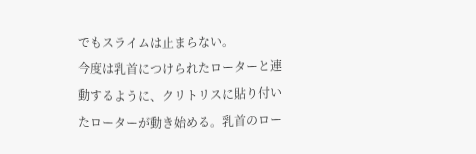でもスライムは止まらない。
今度は乳首につけられたローターと連動するように、クリトリスに貼り付いたローターが動き始める。乳首のロー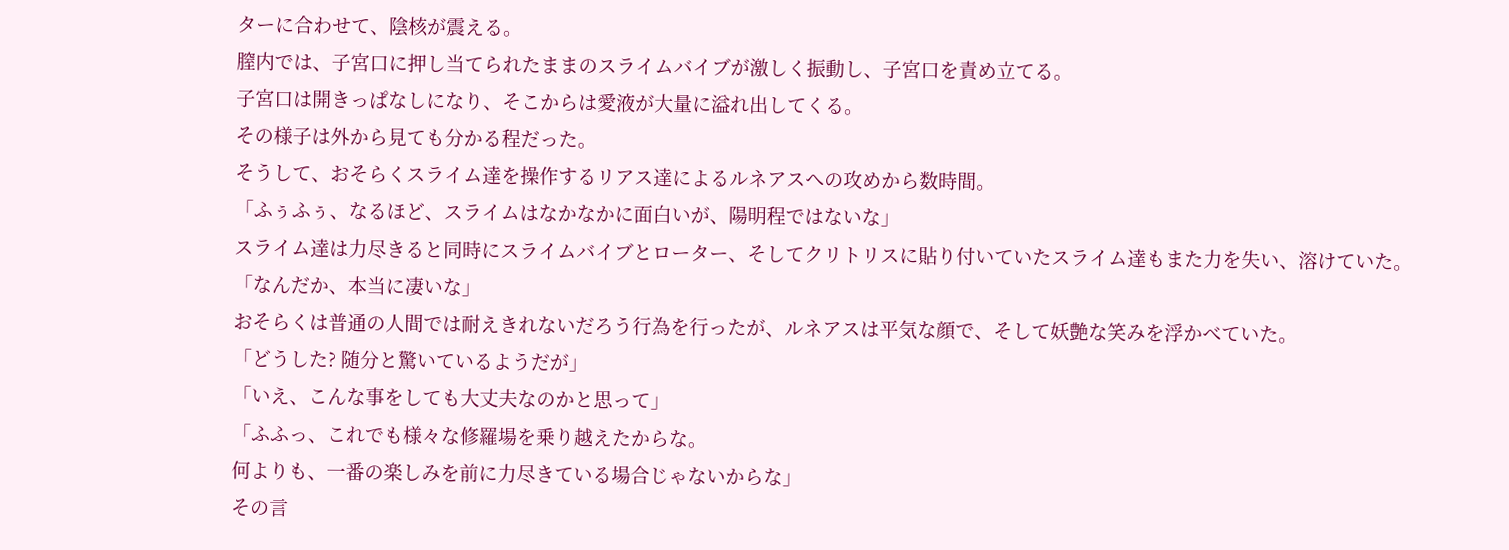ターに合わせて、陰核が震える。
膣内では、子宮口に押し当てられたままのスライムバイブが激しく振動し、子宮口を責め立てる。
子宮口は開きっぱなしになり、そこからは愛液が大量に溢れ出してくる。
その様子は外から見ても分かる程だった。
そうして、おそらくスライム達を操作するリアス達によるルネアスへの攻めから数時間。
「ふぅふぅ、なるほど、スライムはなかなかに面白いが、陽明程ではないな」
スライム達は力尽きると同時にスライムバイブとローター、そしてクリトリスに貼り付いていたスライム達もまた力を失い、溶けていた。
「なんだか、本当に凄いな」
おそらくは普通の人間では耐えきれないだろう行為を行ったが、ルネアスは平気な顔で、そして妖艶な笑みを浮かべていた。
「どうした? 随分と驚いているようだが」
「いえ、こんな事をしても大丈夫なのかと思って」
「ふふっ、これでも様々な修羅場を乗り越えたからな。
何よりも、一番の楽しみを前に力尽きている場合じゃないからな」
その言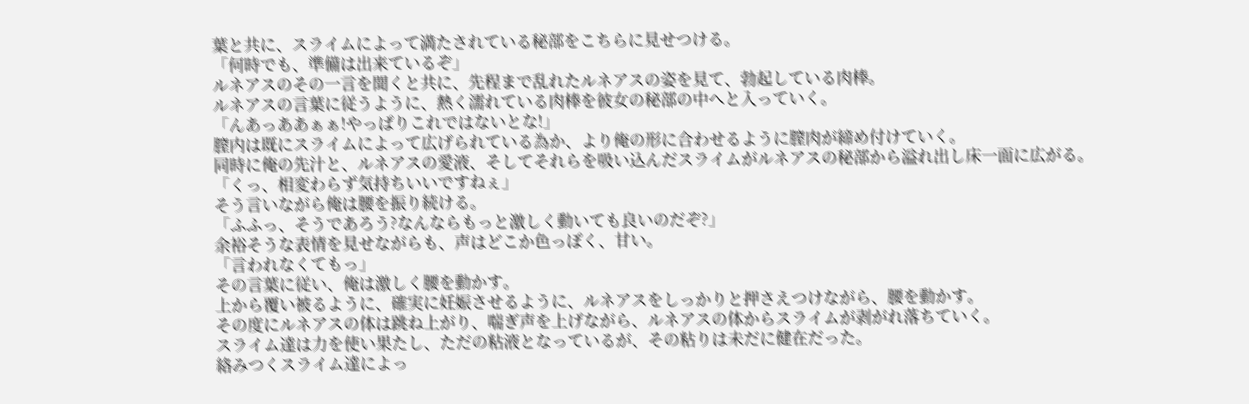葉と共に、スライムによって満たされている秘部をこちらに見せつける。
「何時でも、準備は出来ているぞ」
ルネアスのその一言を聞くと共に、先程まで乱れたルネアスの姿を見て、勃起している肉棒。
ルネアスの言葉に従うように、熱く濡れている肉棒を彼女の秘部の中へと入っていく。
「んあっああぁぁ!やっぱりこれではないとな!」
膣内は既にスライムによって広げられている為か、より俺の形に合わせるように膣肉が締め付けていく。
同時に俺の先汁と、ルネアスの愛液、そしてそれらを吸い込んだスライムがルネアスの秘部から溢れ出し床一面に広がる。
「くっ、相変わらず気持ちいいですねぇ」
そう言いながら俺は腰を振り続ける。
「ふふっ、そうであろう?なんならもっと激しく動いても良いのだぞ?」
余裕そうな表情を見せながらも、声はどこか色っぽく、甘い。
「言われなくてもっ」
その言葉に従い、俺は激しく腰を動かす。
上から覆い被るように、確実に妊娠させるように、ルネアスをしっかりと押さえつけながら、腰を動かす。
その度にルネアスの体は跳ね上がり、喘ぎ声を上げながら、ルネアスの体からスライムが剥がれ落ちていく。
スライム達は力を使い果たし、ただの粘液となっているが、その粘りは未だに健在だった。
絡みつくスライム達によっ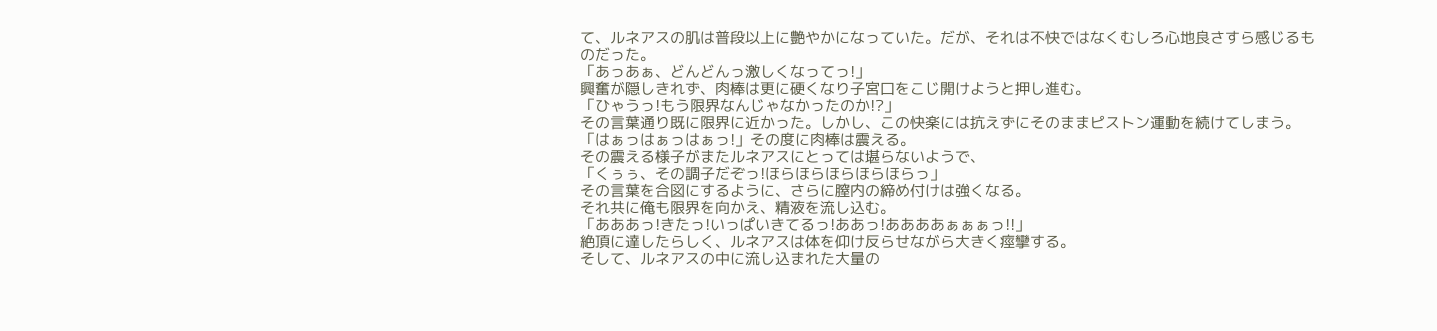て、ルネアスの肌は普段以上に艶やかになっていた。だが、それは不快ではなくむしろ心地良さすら感じるものだった。
「あっあぁ、どんどんっ激しくなってっ!」
興奮が隠しきれず、肉棒は更に硬くなり子宮口をこじ開けようと押し進む。
「ひゃうっ!もう限界なんじゃなかったのか!?」
その言葉通り既に限界に近かった。しかし、この快楽には抗えずにそのままピストン運動を続けてしまう。
「はぁっはぁっはぁっ!」その度に肉棒は震える。
その震える様子がまたルネアスにとっては堪らないようで、
「くぅぅ、その調子だぞっ!ほらほらほらほらほらっ」
その言葉を合図にするように、さらに膣内の締め付けは強くなる。
それ共に俺も限界を向かえ、精液を流し込む。
「あああっ!きたっ!いっぱいきてるっ!ああっ!ああああぁぁぁっ!!」
絶頂に達したらしく、ルネアスは体を仰け反らせながら大きく痙攣する。
そして、ルネアスの中に流し込まれた大量の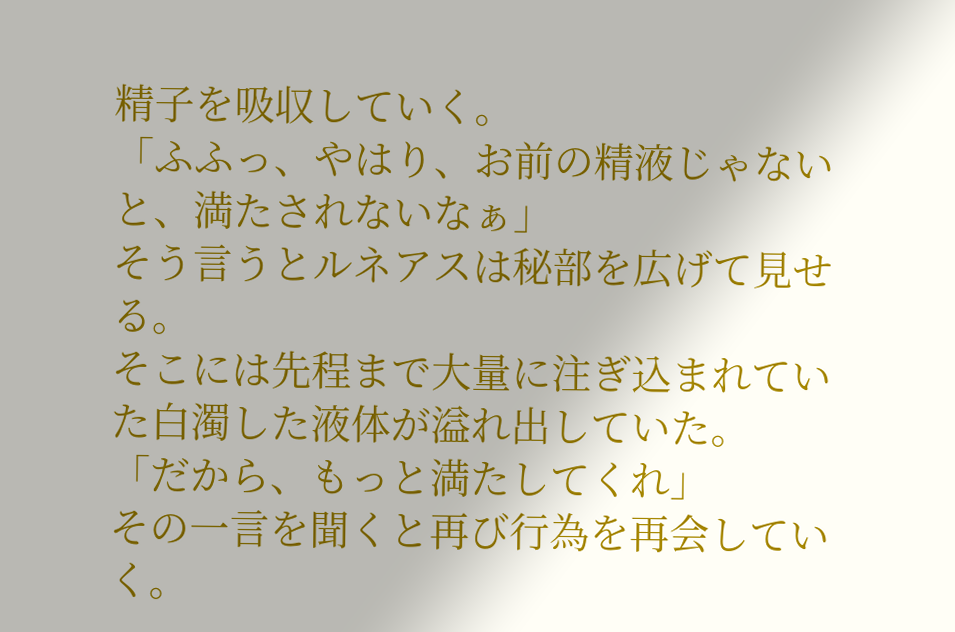精子を吸収していく。
「ふふっ、やはり、お前の精液じゃないと、満たされないなぁ」
そう言うとルネアスは秘部を広げて見せる。
そこには先程まで大量に注ぎ込まれていた白濁した液体が溢れ出していた。
「だから、もっと満たしてくれ」
その一言を聞くと再び行為を再会していく。